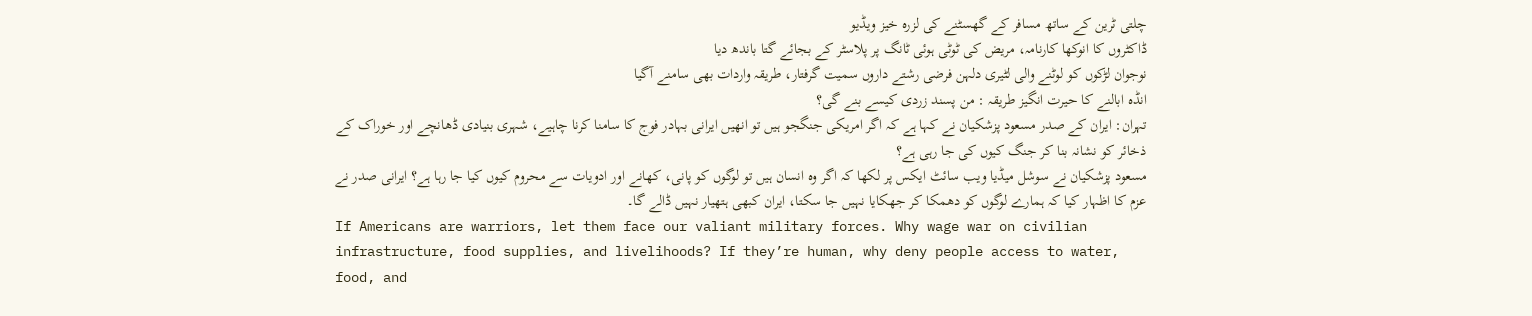چلتی ٹرین کے ساتھ مسافر کے گھسٹنے کی لزرہ خیز ویڈیو
ڈاکٹروں کا انوکھا کارنامہ، مریض کی ٹوٹی ہوئی ٹانگ پر پلاسٹر کے بجائے گتا باندھ دیا
نوجوان لڑکوں کو لوٹنے والی لٹیری دلہن فرضی رشتے داروں سمیت گرفتار، طریقہ واردات بھی سامنے آگیا
انڈہ ابالنے کا حیرت انگیز طریقہ : من پسند زردی کیسے بنے گی؟
تہران: ایران کے صدر مسعود پزشکیان نے کہا ہے کہ اگر امریکی جنگجو ہیں تو انھیں ایرانی بہادر فوج کا سامنا کرنا چاہیے، شہری بنیادی ڈھانچے اور خوراک کے ذخائر کو نشانہ بنا کر جنگ کیوں کی جا رہی ہے؟
مسعود پزشکیان نے سوشل میڈیا ویب سائٹ ایکس پر لکھا کہ اگر وہ انسان ہیں تو لوگوں کو پانی، کھانے اور ادویات سے محروم کیوں کیا جا رہا ہے؟ ایرانی صدر نے عزم کا اظہار کیا کہ ہمارے لوگوں کو دھمکا کر جھکایا نہیں جا سکتا، ایران کبھی ہتھیار نہیں ڈالے گا۔
If Americans are warriors, let them face our valiant military forces. Why wage war on civilian infrastructure, food supplies, and livelihoods? If they’re human, why deny people access to water, food, and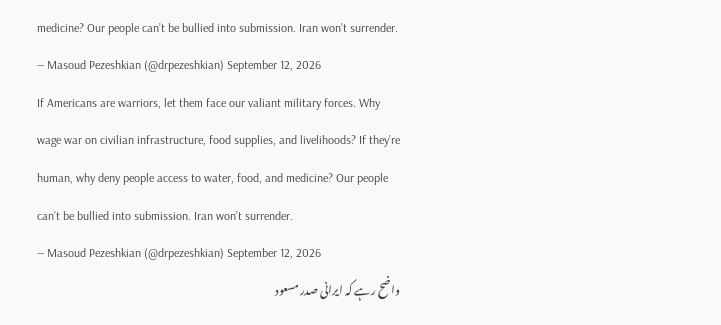medicine? Our people can’t be bullied into submission. Iran won’t surrender. — Masoud Pezeshkian (@drpezeshkian) September 12, 2026
If Americans are warriors, let them face our valiant military forces. Why wage war on civilian infrastructure, food supplies, and livelihoods? If they’re human, why deny people access to water, food, and medicine? Our people can’t be bullied into submission. Iran won’t surrender.
— Masoud Pezeshkian (@drpezeshkian) September 12, 2026
واضح رہے کہ ایرانی صدر مسعود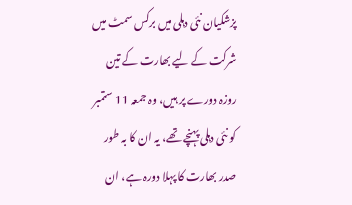پزشکیان نئی دہلی میں برکس سمٹ میں شرکت کے لیے بھارت کے تین روزہ دورے پر ہیں، وہ جمعہ 11 ستمبر کو نئی دہلی پہنچے تھے، یہ ان کا بہ طور صدر بھارت کا پہلا دورہ ہے، ان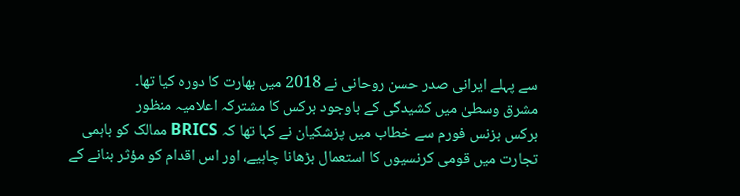سے پہلے ایرانی صدر حسن روحانی نے 2018 میں بھارت کا دورہ کیا تھا۔
مشرق وسطیٰ میں کشیدگی کے باوجود برکس کا مشترکہ اعلامیہ منظور
برکس بزنس فورم سے خطاب میں پزشکیان نے کہا تھا کہ BRICS ممالک کو باہمی تجارت میں قومی کرنسیوں کا استعمال بڑھانا چاہیے، اور اس اقدام کو مؤثر بنانے کے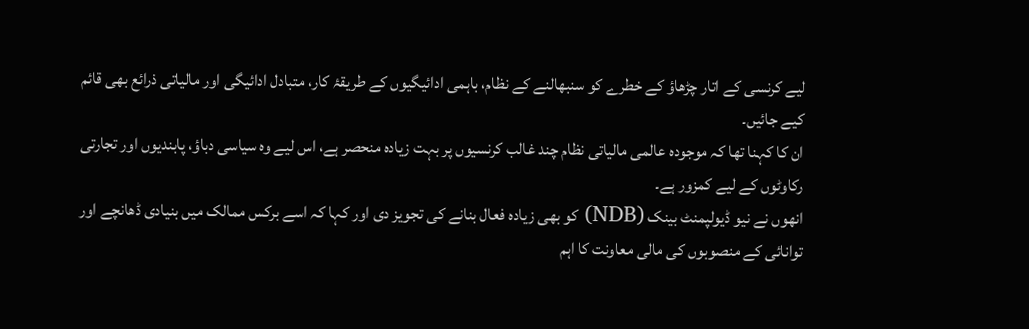لیے کرنسی کے اتار چڑھاؤ کے خطرے کو سنبھالنے کے نظام، باہمی ادائیگیوں کے طریقۂ کار، متبادل ادائیگی اور مالیاتی ذرائع بھی قائم کیے جائیں۔
ان کا کہنا تھا کہ موجودہ عالمی مالیاتی نظام چند غالب کرنسیوں پر بہت زیادہ منحصر ہے، اس لیے وہ سیاسی دباؤ، پابندیوں اور تجارتی رکاوٹوں کے لیے کمزور ہے۔
انھوں نے نیو ڈیولپمنٹ بینک (NDB) کو بھی زیادہ فعال بنانے کی تجویز دی اور کہا کہ اسے برکس ممالک میں بنیادی ڈھانچے اور توانائی کے منصوبوں کی مالی معاونت کا اہم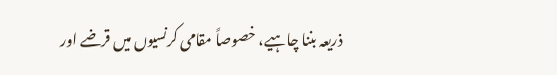ذریعہ بننا چاہیے، خصوصاً مقامی کرنسیوں میں قرضے اور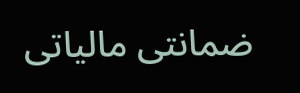ضمانتی مالیاتی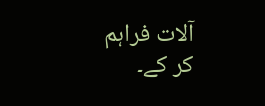آلات فراہم کر کے۔